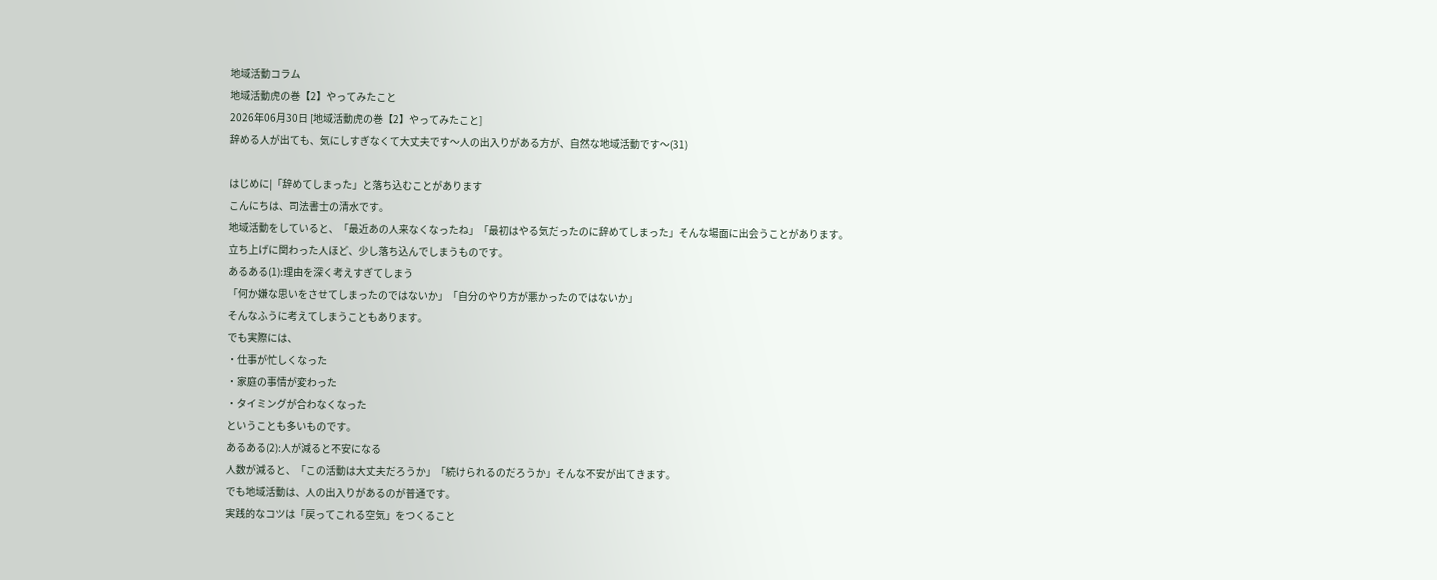地域活動コラム
地域活動虎の巻【2】やってみたこと
2026年06月30日 [地域活動虎の巻【2】やってみたこと]
辞める人が出ても、気にしすぎなくて大丈夫です〜人の出入りがある方が、自然な地域活動です〜(31)

はじめに|「辞めてしまった」と落ち込むことがあります
こんにちは、司法書士の清水です。
地域活動をしていると、「最近あの人来なくなったね」「最初はやる気だったのに辞めてしまった」そんな場面に出会うことがあります。
立ち上げに関わった人ほど、少し落ち込んでしまうものです。
あるある(1):理由を深く考えすぎてしまう
「何か嫌な思いをさせてしまったのではないか」「自分のやり方が悪かったのではないか」
そんなふうに考えてしまうこともあります。
でも実際には、
・仕事が忙しくなった
・家庭の事情が変わった
・タイミングが合わなくなった
ということも多いものです。
あるある(2):人が減ると不安になる
人数が減ると、「この活動は大丈夫だろうか」「続けられるのだろうか」そんな不安が出てきます。
でも地域活動は、人の出入りがあるのが普通です。
実践的なコツは「戻ってこれる空気」をつくること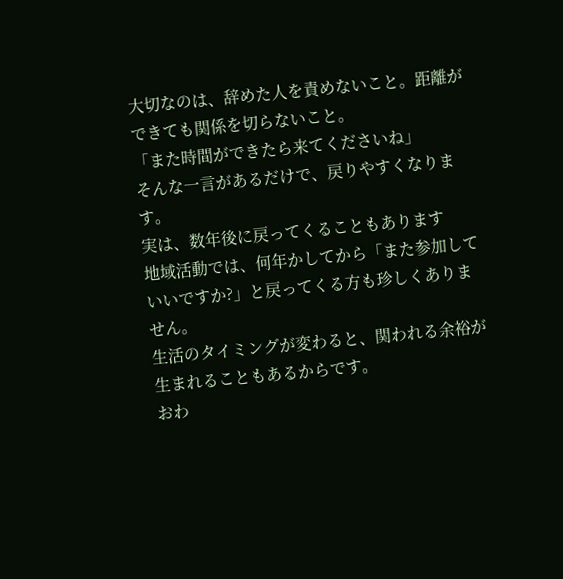大切なのは、辞めた人を責めないこと。距離ができても関係を切らないこと。
「また時間ができたら来てくださいね」
そんな一言があるだけで、戻りやすくなります。
実は、数年後に戻ってくることもあります
地域活動では、何年かしてから「また参加していいですか?」と戻ってくる方も珍しくありません。
生活のタイミングが変わると、関われる余裕が生まれることもあるからです。
おわ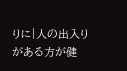りに|人の出入りがある方が健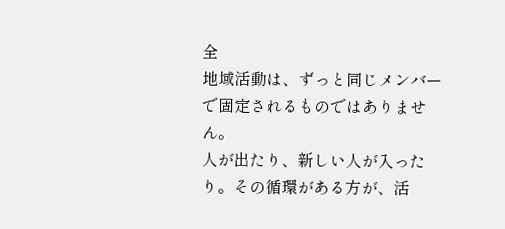全
地域活動は、ずっと同じメンバーで固定されるものではありません。
人が出たり、新しい人が入ったり。その循環がある方が、活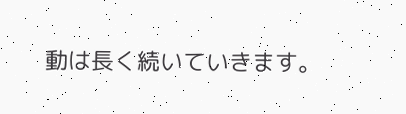動は長く続いていきます。